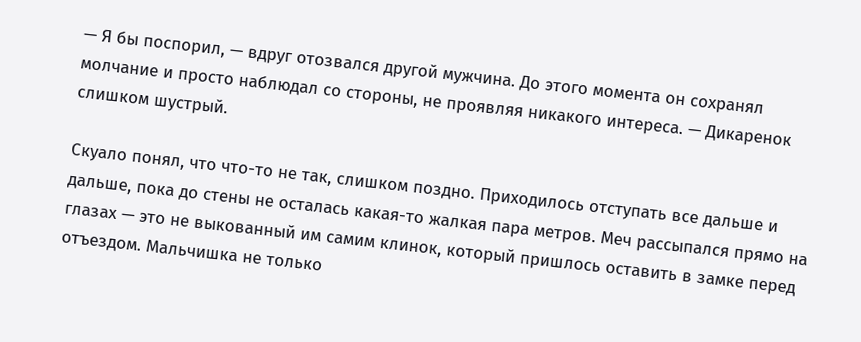— Я бы поспорил, — вдруг отозвался другой мужчина. До этого момента он сохранял молчание и просто наблюдал со стороны, не проявляя никакого интереса. — Дикаренок слишком шустрый.

Скуало понял, что что-то не так, слишком поздно. Приходилось отступать все дальше и дальше, пока до стены не осталась какая-то жалкая пара метров. Меч рассыпался прямо на глазах — это не выкованный им самим клинок, который пришлось оставить в замке перед отъездом. Мальчишка не только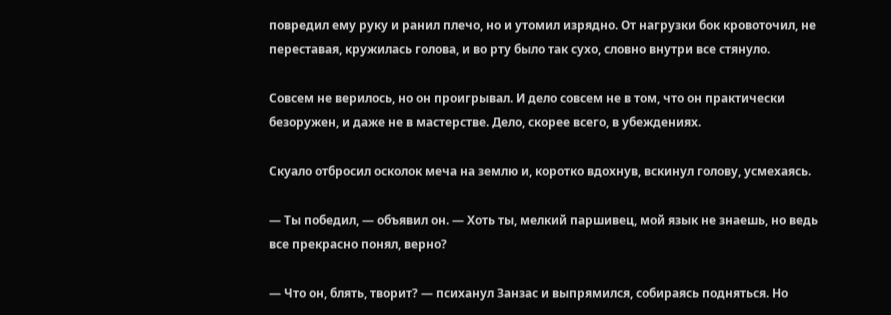повредил ему руку и ранил плечо, но и утомил изрядно. От нагрузки бок кровоточил, не переставая, кружилась голова, и во рту было так сухо, словно внутри все стянуло.

Совсем не верилось, но он проигрывал. И дело совсем не в том, что он практически безоружен, и даже не в мастерстве. Дело, скорее всего, в убеждениях.

Скуало отбросил осколок меча на землю и, коротко вдохнув, вскинул голову, усмехаясь.

— Ты победил, — объявил он. — Хоть ты, мелкий паршивец, мой язык не знаешь, но ведь все прекрасно понял, верно?

— Что он, блять, творит? — психанул Занзас и выпрямился, собираясь подняться. Но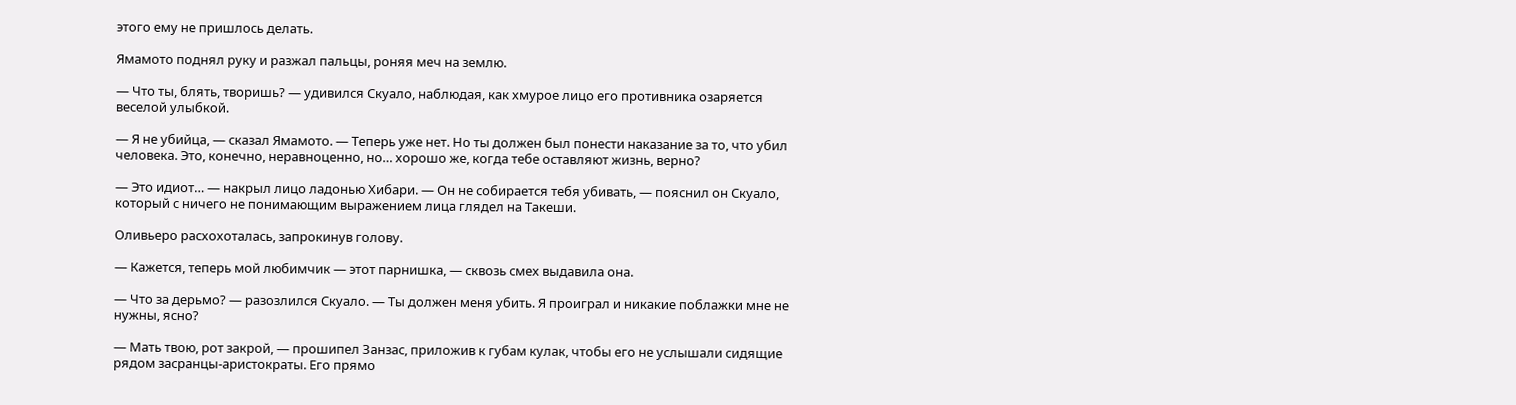этого ему не пришлось делать.

Ямамото поднял руку и разжал пальцы, роняя меч на землю.

— Что ты, блять, творишь? — удивился Скуало, наблюдая, как хмурое лицо его противника озаряется веселой улыбкой.

— Я не убийца, — сказал Ямамото. — Теперь уже нет. Но ты должен был понести наказание за то, что убил человека. Это, конечно, неравноценно, но… хорошо же, когда тебе оставляют жизнь, верно?

— Это идиот… — накрыл лицо ладонью Хибари. — Он не собирается тебя убивать, — пояснил он Скуало, который с ничего не понимающим выражением лица глядел на Такеши.

Оливьеро расхохоталась, запрокинув голову.

— Кажется, теперь мой любимчик — этот парнишка, — сквозь смех выдавила она.

— Что за дерьмо? — разозлился Скуало. — Ты должен меня убить. Я проиграл и никакие поблажки мне не нужны, ясно?

— Мать твою, рот закрой, — прошипел Занзас, приложив к губам кулак, чтобы его не услышали сидящие рядом засранцы-аристократы. Его прямо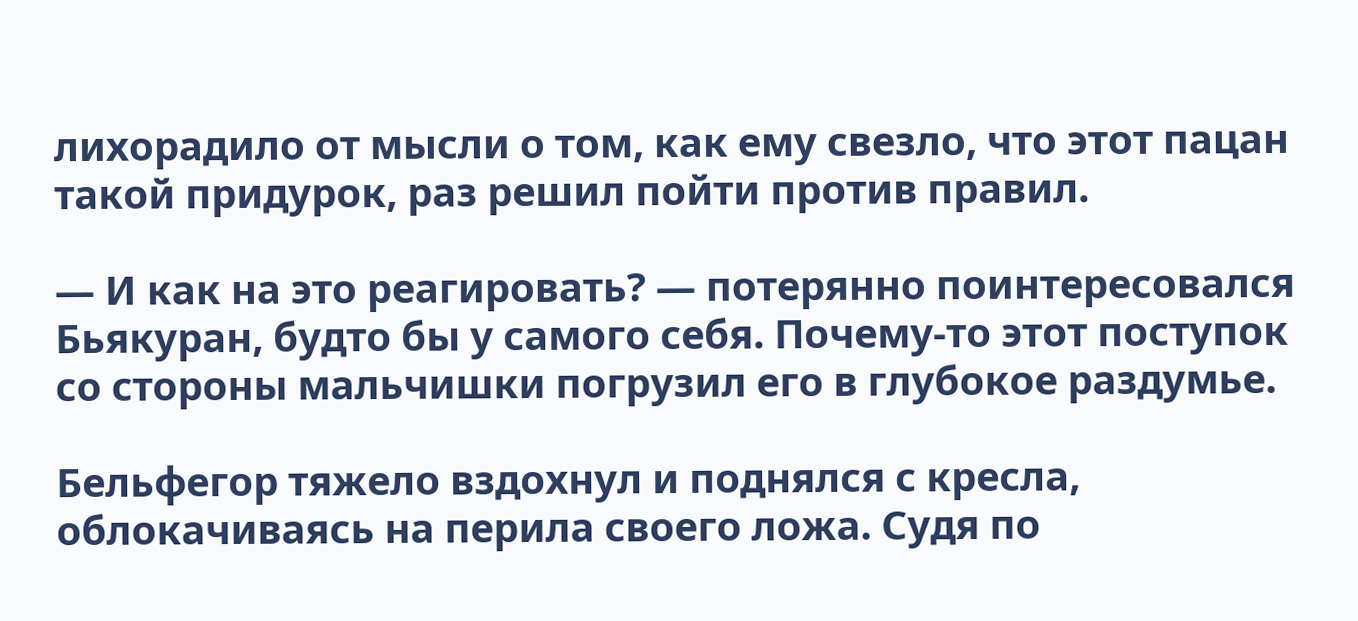лихорадило от мысли о том, как ему свезло, что этот пацан такой придурок, раз решил пойти против правил.

— И как на это реагировать? — потерянно поинтересовался Бьякуран, будто бы у самого себя. Почему-то этот поступок со стороны мальчишки погрузил его в глубокое раздумье.

Бельфегор тяжело вздохнул и поднялся с кресла, облокачиваясь на перила своего ложа. Судя по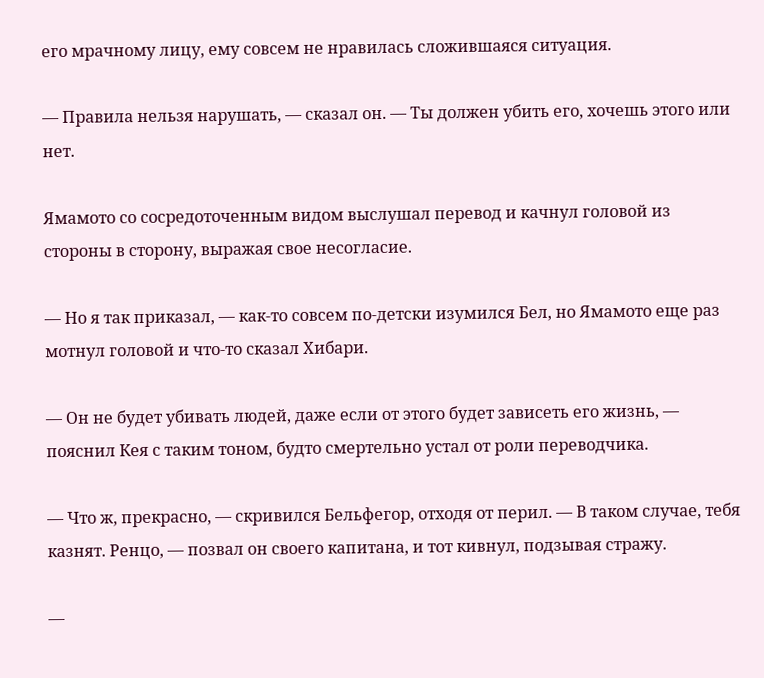его мрачному лицу, ему совсем не нравилась сложившаяся ситуация.

— Правила нельзя нарушать, — сказал он. — Ты должен убить его, хочешь этого или нет.

Ямамото со сосредоточенным видом выслушал перевод и качнул головой из стороны в сторону, выражая свое несогласие.

— Но я так приказал, — как-то совсем по-детски изумился Бел, но Ямамото еще раз мотнул головой и что-то сказал Хибари.

— Он не будет убивать людей, даже если от этого будет зависеть его жизнь, — пояснил Кея с таким тоном, будто смертельно устал от роли переводчика.

— Что ж, прекрасно, — скривился Бельфегор, отходя от перил. — В таком случае, тебя казнят. Ренцо, — позвал он своего капитана, и тот кивнул, подзывая стражу.

—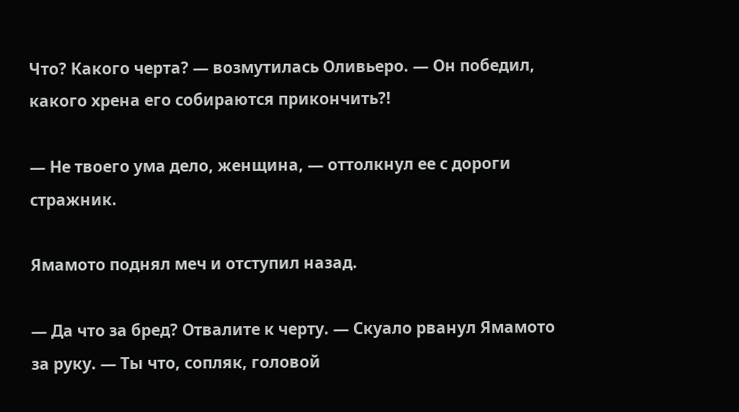Что? Какого черта? — возмутилась Оливьеро. — Он победил, какого хрена его собираются прикончить?!

— Не твоего ума дело, женщина, — оттолкнул ее с дороги стражник.

Ямамото поднял меч и отступил назад.

— Да что за бред? Отвалите к черту. — Скуало рванул Ямамото за руку. — Ты что, сопляк, головой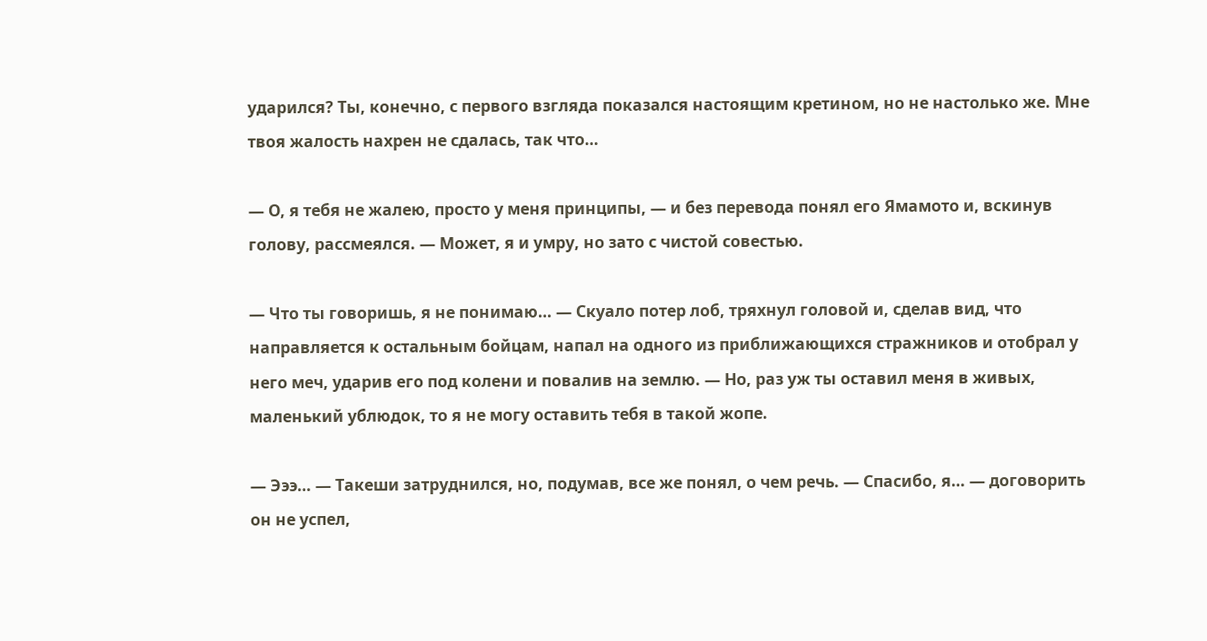ударился? Ты, конечно, с первого взгляда показался настоящим кретином, но не настолько же. Мне твоя жалость нахрен не сдалась, так что…

— О, я тебя не жалею, просто у меня принципы, — и без перевода понял его Ямамото и, вскинув голову, рассмеялся. — Может, я и умру, но зато с чистой совестью.

— Что ты говоришь, я не понимаю… — Скуало потер лоб, тряхнул головой и, сделав вид, что направляется к остальным бойцам, напал на одного из приближающихся стражников и отобрал у него меч, ударив его под колени и повалив на землю. — Но, раз уж ты оставил меня в живых, маленький ублюдок, то я не могу оставить тебя в такой жопе.

— Эээ… — Такеши затруднился, но, подумав, все же понял, о чем речь. — Спасибо, я… — договорить он не успел,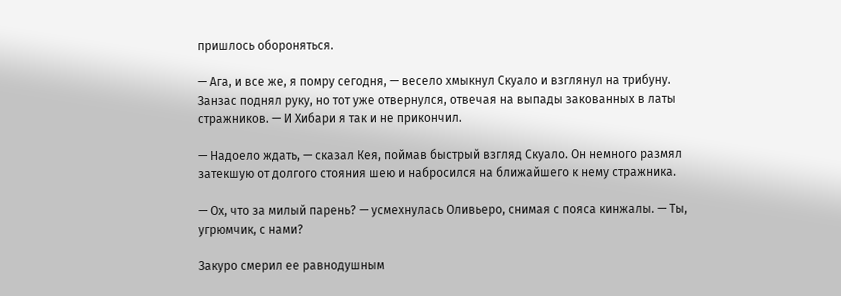пришлось обороняться.

— Ага, и все же, я помру сегодня, — весело хмыкнул Скуало и взглянул на трибуну. Занзас поднял руку, но тот уже отвернулся, отвечая на выпады закованных в латы стражников. — И Хибари я так и не прикончил.

— Надоело ждать, — сказал Кея, поймав быстрый взгляд Скуало. Он немного размял затекшую от долгого стояния шею и набросился на ближайшего к нему стражника.

— Ох, что за милый парень? — усмехнулась Оливьеро, снимая с пояса кинжалы. — Ты, угрюмчик, с нами?

Закуро смерил ее равнодушным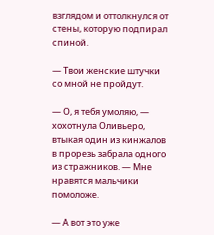взглядом и оттолкнулся от стены, которую подпирал спиной.

— Твои женские штучки со мной не пройдут.

— О, я тебя умоляю, — хохотнула Оливьеро, втыкая один из кинжалов в прорезь забрала одного из стражников. — Мне нравятся мальчики помоложе.

— А вот это уже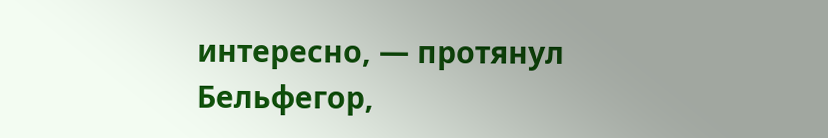интересно, — протянул Бельфегор,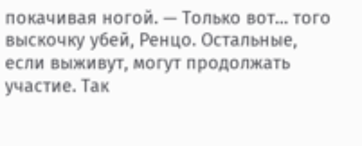покачивая ногой. — Только вот… того выскочку убей, Ренцо. Остальные, если выживут, могут продолжать участие. Так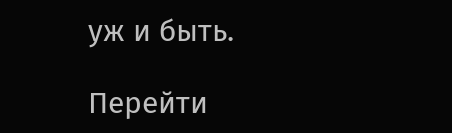уж и быть.

Перейти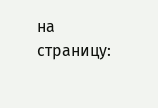на страницу: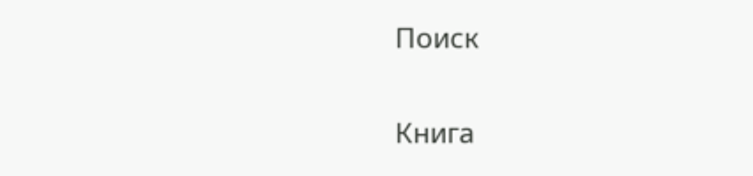Поиск

Книга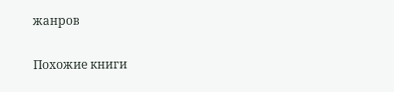жанров

Похожие книги